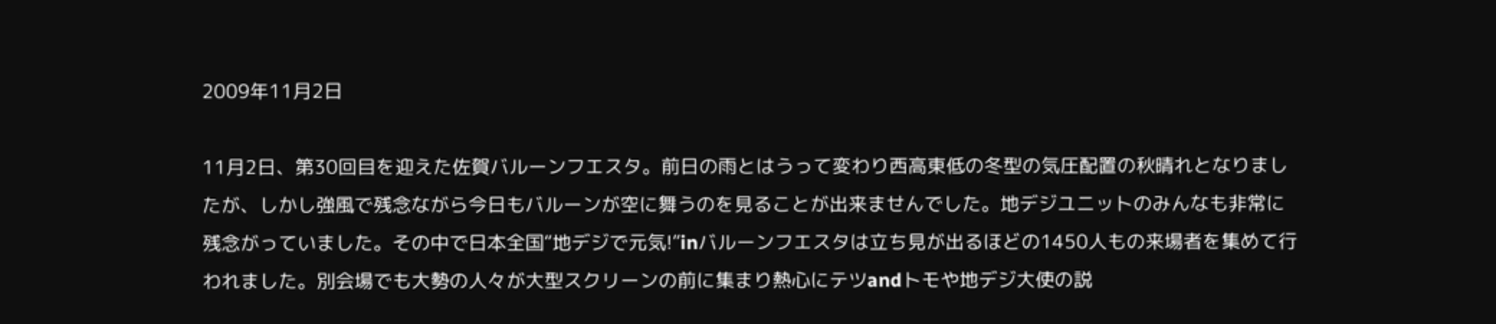2009年11月2日

11月2日、第30回目を迎えた佐賀バルーンフエスタ。前日の雨とはうって変わり西高東低の冬型の気圧配置の秋晴れとなりましたが、しかし強風で残念ながら今日もバルーンが空に舞うのを見ることが出来ませんでした。地デジユニットのみんなも非常に残念がっていました。その中で日本全国“地デジで元気!”inバルーンフエスタは立ち見が出るほどの1450人もの来場者を集めて行われました。別会場でも大勢の人々が大型スクリーンの前に集まり熱心にテツandトモや地デジ大使の説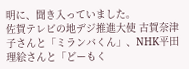明に、聞き入っていました。
佐賀テレビの地デジ推進大使 古賀奈津子さんと「ミランバくん」、NHK平田理絵さんと「どーもく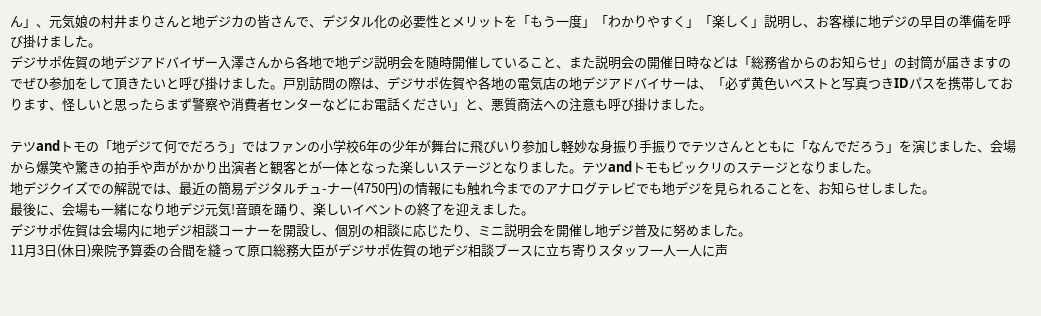ん」、元気娘の村井まりさんと地デジカの皆さんで、デジタル化の必要性とメリットを「もう一度」「わかりやすく」「楽しく」説明し、お客様に地デジの早目の準備を呼び掛けました。
デジサポ佐賀の地デジアドバイザー入澤さんから各地で地デジ説明会を随時開催していること、また説明会の開催日時などは「総務省からのお知らせ」の封筒が届きますのでぜひ参加をして頂きたいと呼び掛けました。戸別訪問の際は、デジサポ佐賀や各地の電気店の地デジアドバイサーは、「必ず黄色いベストと写真つきIDパスを携帯しております、怪しいと思ったらまず警察や消費者センターなどにお電話ください」と、悪質商法への注意も呼び掛けました。

テツandトモの「地デジて何でだろう」ではファンの小学校6年の少年が舞台に飛びいり参加し軽妙な身振り手振りでテツさんとともに「なんでだろう」を演じました、会場から爆笑や驚きの拍手や声がかかり出演者と観客とが一体となった楽しいステージとなりました。テツandトモもビックリのステージとなりました。
地デジクイズでの解説では、最近の簡易デジタルチュ-ナー(4750円)の情報にも触れ今までのアナログテレビでも地デジを見られることを、お知らせしました。
最後に、会場も一緒になり地デジ元気!音頭を踊り、楽しいイベントの終了を迎えました。
デジサポ佐賀は会場内に地デジ相談コーナーを開設し、個別の相談に応じたり、ミニ説明会を開催し地デジ普及に努めました。
11月3日(休日)衆院予算委の合間を縫って原口総務大臣がデジサポ佐賀の地デジ相談ブースに立ち寄りスタッフ一人一人に声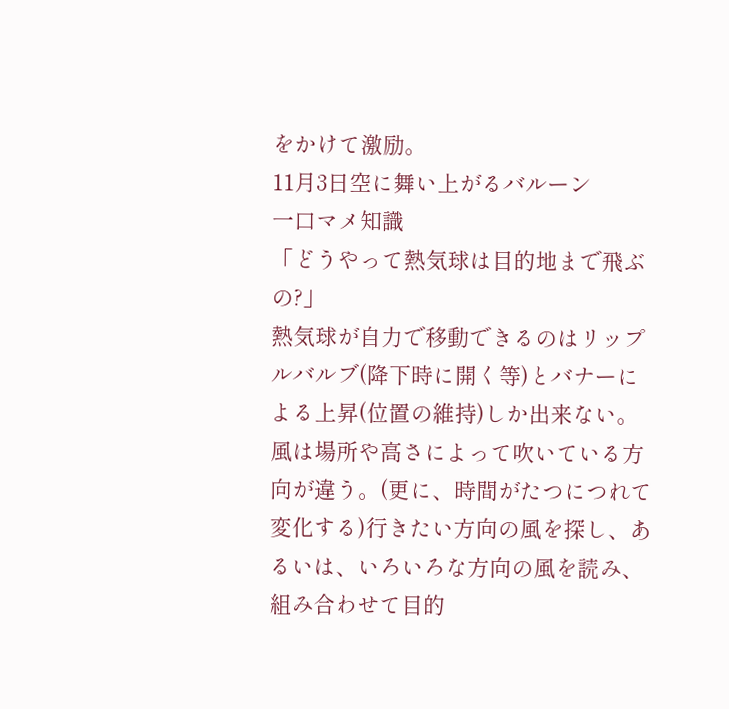をかけて激励。
11月3日空に舞い上がるバルーン
一口マメ知識
「どうやって熱気球は目的地まで飛ぶの?」
熱気球が自力で移動できるのはリップルバルブ(降下時に開く等)とバナーによる上昇(位置の維持)しか出来ない。風は場所や高さによって吹いている方向が違う。(更に、時間がたつにつれて変化する)行きたい方向の風を探し、あるいは、いろいろな方向の風を読み、組み合わせて目的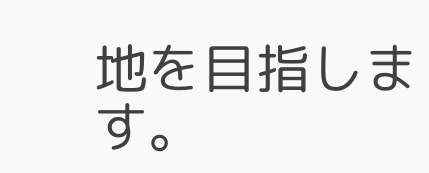地を目指します。